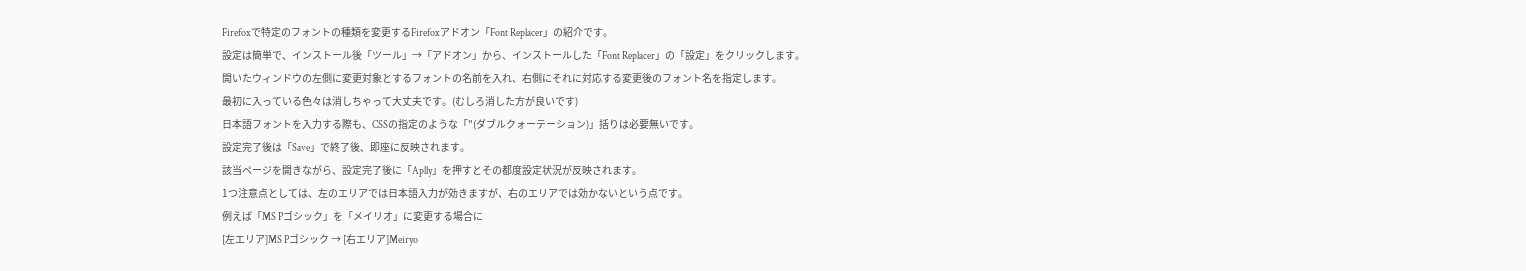Firefoxで特定のフォントの種類を変更するFirefoxアドオン「Font Replacer」の紹介です。
設定は簡単で、インストール後「ツール」→「アドオン」から、インストールした「Font Replacer」の「設定」をクリックします。
開いたウィンドウの左側に変更対象とするフォントの名前を入れ、右側にそれに対応する変更後のフォント名を指定します。
最初に入っている色々は消しちゃって大丈夫です。(むしろ消した方が良いです)
日本語フォントを入力する際も、CSSの指定のような「"(ダブルクォーテーション)」括りは必要無いです。
設定完了後は「Save」で終了後、即座に反映されます。
該当ページを開きながら、設定完了後に「Aplly」を押すとその都度設定状況が反映されます。
1つ注意点としては、左のエリアでは日本語入力が効きますが、右のエリアでは効かないという点です。
例えば「MS Pゴシック」を「メイリオ」に変更する場合に
[左エリア]MS Pゴシック → [右エリア]Meiryo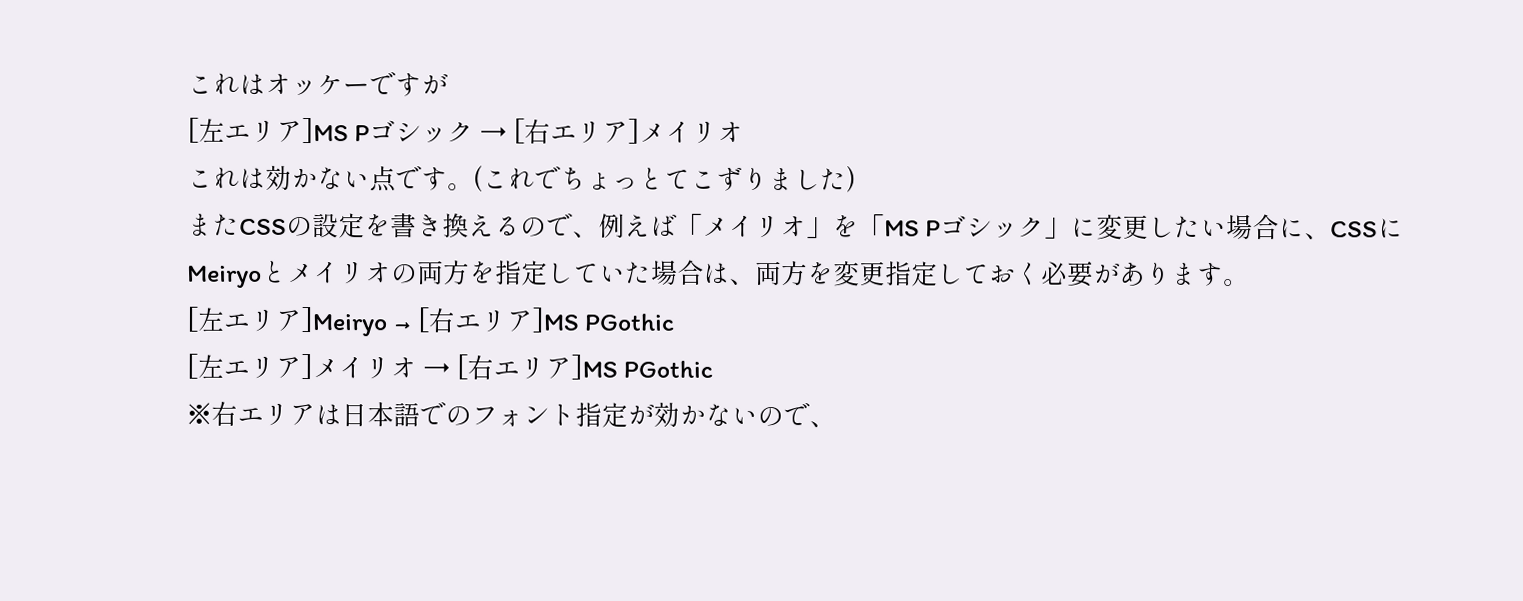これはオッケーですが
[左エリア]MS Pゴシック → [右エリア]メイリオ
これは効かない点です。(これでちょっとてこずりました)
またCSSの設定を書き換えるので、例えば「メイリオ」を「MS Pゴシック」に変更したい場合に、CSSにMeiryoとメイリオの両方を指定していた場合は、両方を変更指定しておく必要があります。
[左エリア]Meiryo → [右エリア]MS PGothic
[左エリア]メイリオ → [右エリア]MS PGothic
※右エリアは日本語でのフォント指定が効かないので、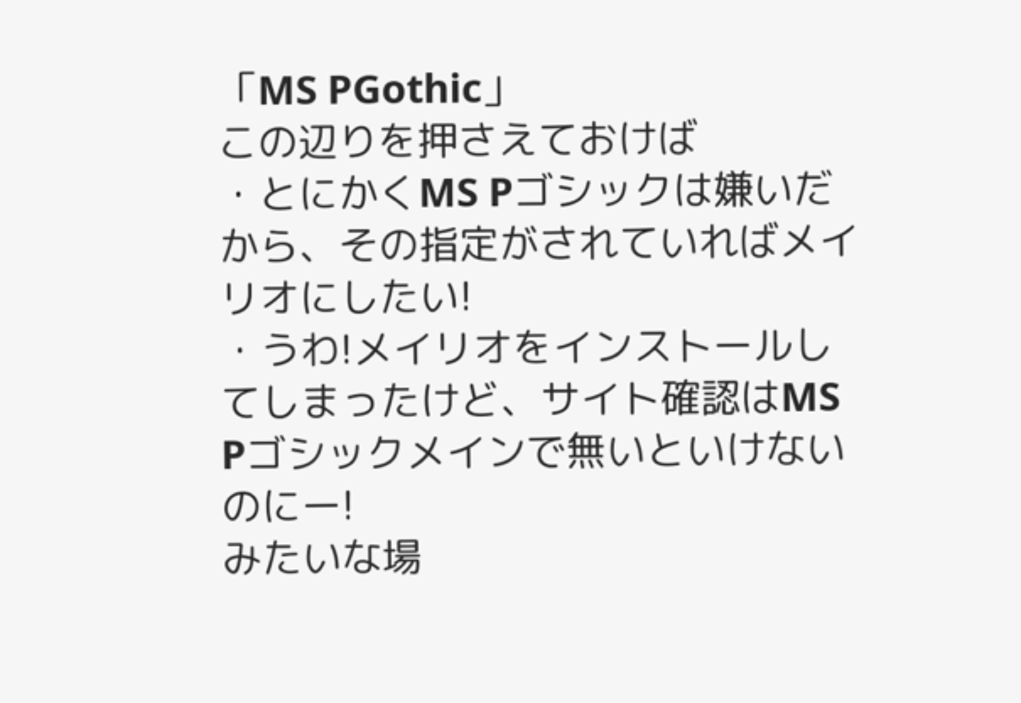「MS PGothic」
この辺りを押さえておけば
・とにかくMS Pゴシックは嫌いだから、その指定がされていればメイリオにしたい!
・うわ!メイリオをインストールしてしまったけど、サイト確認はMS Pゴシックメインで無いといけないのにー!
みたいな場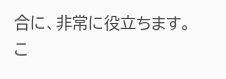合に、非常に役立ちます。
こ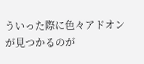ういった際に色々アドオンが見つかるのが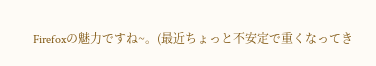Firefoxの魅力ですね~。(最近ちょっと不安定で重くなってき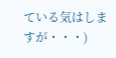ている気はしますが・・・)